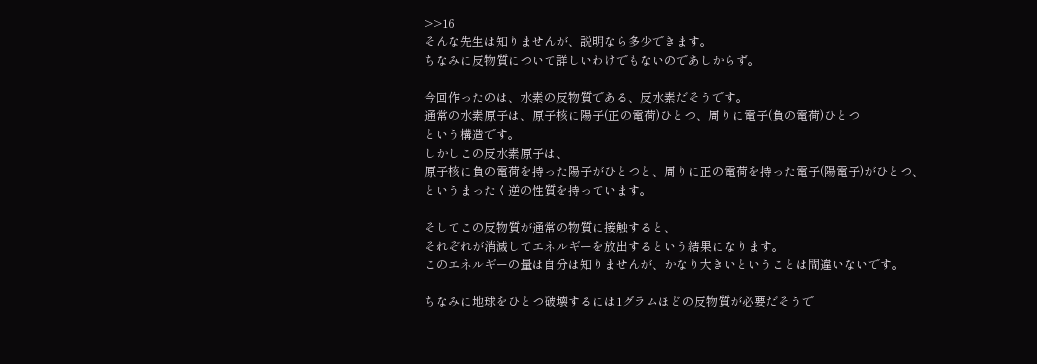>>16
そんな先生は知りませんが、説明なら多少できます。
ちなみに反物質について詳しいわけでもないのであしからず。

今回作ったのは、水素の反物質である、反水素だそうです。
通常の水素原子は、原子核に陽子(正の電荷)ひとつ、周りに電子(負の電荷)ひとつ
という構造です。
しかしこの反水素原子は、
原子核に負の電荷を持った陽子がひとつと、周りに正の電荷を持った電子(陽電子)がひとつ、
というまったく逆の性質を持っています。

そしてこの反物質が通常の物質に接触すると、
それぞれが消滅してエネルギーを放出するという結果になります。
このエネルギーの量は自分は知りませんが、かなり大きいということは間違いないです。

ちなみに地球をひとつ破壊するには1グラムほどの反物質が必要だそうで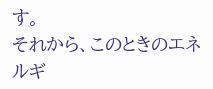す。
それから、このときのエネルギ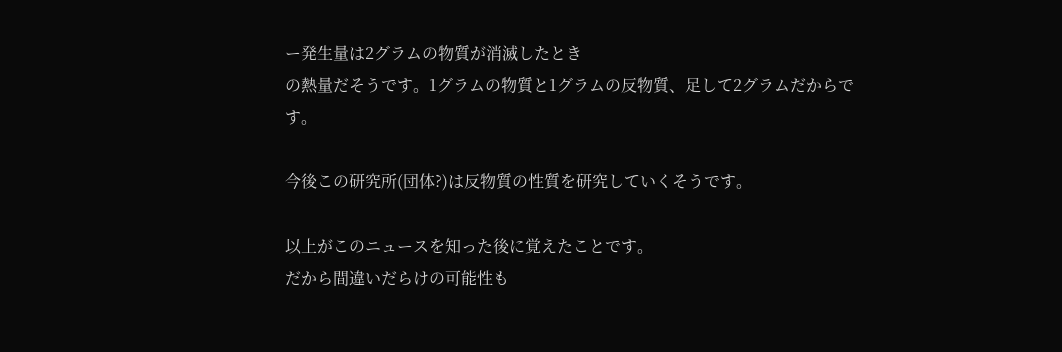ー発生量は2グラムの物質が消滅したとき
の熱量だそうです。1グラムの物質と1グラムの反物質、足して2グラムだからです。

今後この研究所(団体?)は反物質の性質を研究していくそうです。

以上がこのニュースを知った後に覚えたことです。
だから間違いだらけの可能性も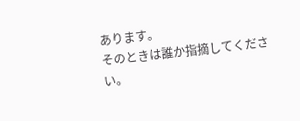あります。
そのときは誰か指摘してください。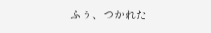ふぅ、つかれた